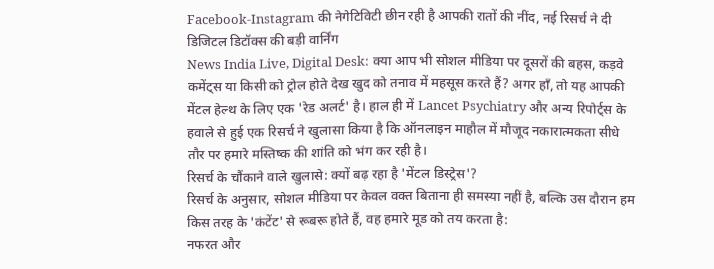Facebook-Instagram की नेगेटिविटी छीन रही है आपकी रातों की नींद, नई रिसर्च ने दी डिजिटल डिटॉक्स की बड़ी वार्निंग
News India Live, Digital Desk: क्या आप भी सोशल मीडिया पर दूसरों की बहस, कड़वे कमेंट्स या किसी को ट्रोल होते देख खुद को तनाव में महसूस करते हैं? अगर हाँ, तो यह आपकी मेंटल हेल्थ के लिए एक 'रेड अलर्ट' है। हाल ही में Lancet Psychiatry और अन्य रिपोर्ट्स के हवाले से हुई एक रिसर्च ने खुलासा किया है कि ऑनलाइन माहौल में मौजूद नकारात्मकता सीधे तौर पर हमारे मस्तिष्क की शांति को भंग कर रही है।
रिसर्च के चौंकाने वाले खुलासे: क्यों बढ़ रहा है 'मेंटल डिस्ट्रेस'?
रिसर्च के अनुसार, सोशल मीडिया पर केवल वक्त बिताना ही समस्या नहीं है, बल्कि उस दौरान हम किस तरह के 'कंटेंट' से रूबरू होते हैं, वह हमारे मूड को तय करता है:
नफरत और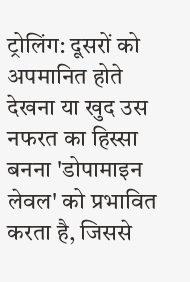ट्रोलिंग: दूसरों को अपमानित होते देखना या खुद उस नफरत का हिस्सा बनना 'डोपामाइन लेवल' को प्रभावित करता है, जिससे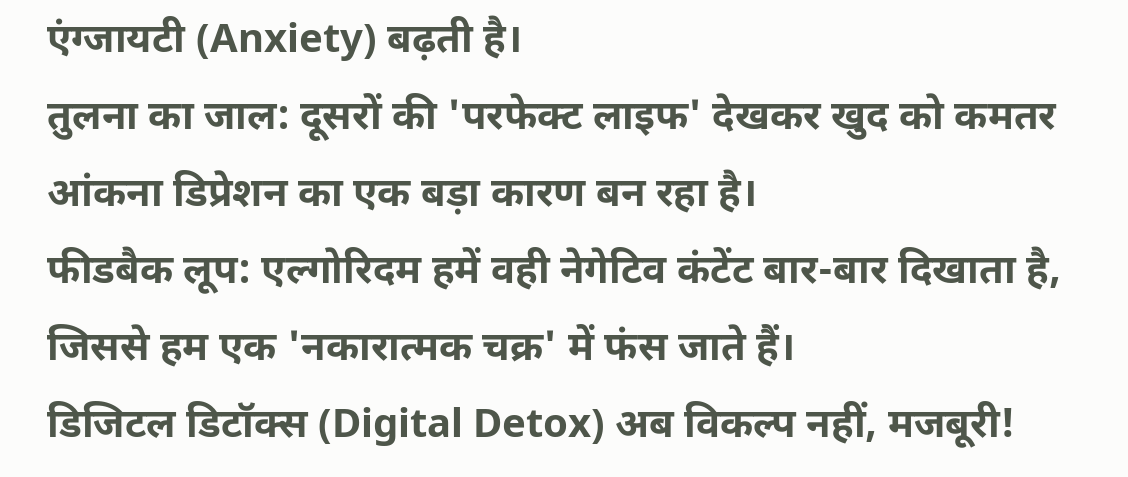एंग्जायटी (Anxiety) बढ़ती है।
तुलना का जाल: दूसरों की 'परफेक्ट लाइफ' देखकर खुद को कमतर आंकना डिप्रेशन का एक बड़ा कारण बन रहा है।
फीडबैक लूप: एल्गोरिदम हमें वही नेगेटिव कंटेंट बार-बार दिखाता है, जिससे हम एक 'नकारात्मक चक्र' में फंस जाते हैं।
डिजिटल डिटॉक्स (Digital Detox) अब विकल्प नहीं, मजबूरी!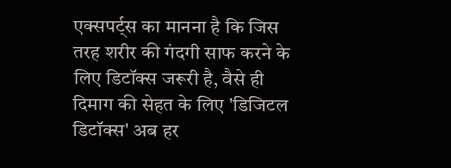एक्सपर्ट्स का मानना है कि जिस तरह शरीर की गंदगी साफ करने के लिए डिटॉक्स जरूरी है, वैसे ही दिमाग की सेहत के लिए 'डिजिटल डिटॉक्स' अब हर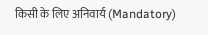किसी के लिए अनिवार्य (Mandatory)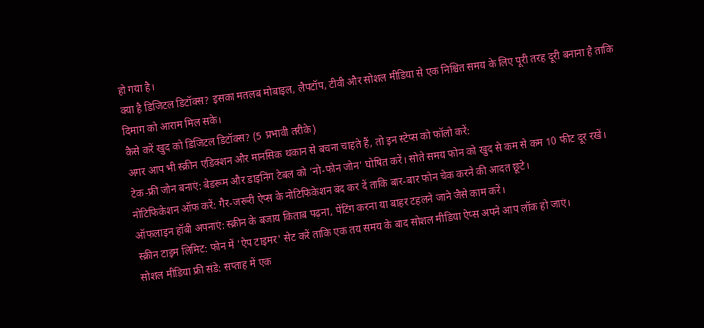हो गया है।
क्या है डिजिटल डिटॉक्स? इसका मतलब मोबाइल, लैपटॉप, टीवी और सोशल मीडिया से एक निश्चित समय के लिए पूरी तरह दूरी बनाना है ताकि दिमाग को आराम मिल सके।
कैसे करें खुद को डिजिटल डिटॉक्स? (5 प्रभावी तरीके)
अगर आप भी स्क्रीन एडिक्शन और मानसिक थकान से बचना चाहते हैं, तो इन स्टेप्स को फॉलो करें:
टेक-फ्री जोन बनाएं: बेडरूम और डाइनिंग टेबल को 'नो-फोन जोन' घोषित करें। सोते समय फोन को खुद से कम से कम 10 फीट दूर रखें।
नोटिफिकेशन ऑफ करें: गैर-जरूरी ऐप्स के नोटिफिकेशन बंद कर दें ताकि बार-बार फोन चेक करने की आदत छूटे।
ऑफलाइन हॉबी अपनाएं: स्क्रीन के बजाय किताब पढ़ना, पेंटिंग करना या बाहर टहलने जाने जैसे काम करें।
स्क्रीन टाइम लिमिट: फोन में 'ऐप टाइमर' सेट करें ताकि एक तय समय के बाद सोशल मीडिया ऐप्स अपने आप लॉक हो जाएं।
सोशल मीडिया फ्री संडे: सप्ताह में एक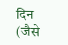दिन (जैसे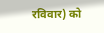रविवार) को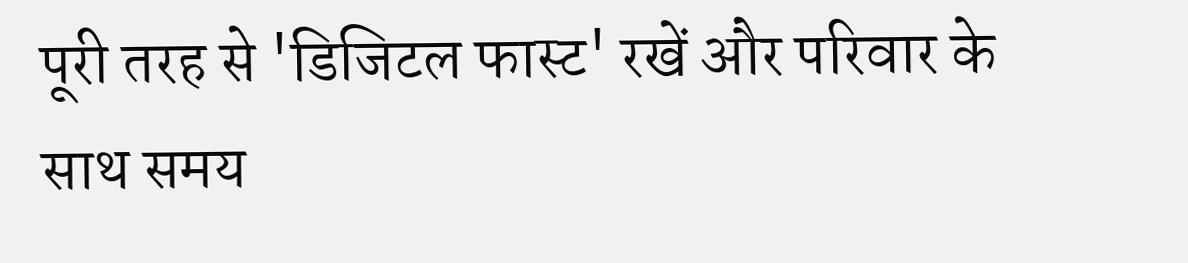पूरी तरह से 'डिजिटल फास्ट' रखें और परिवार के साथ समय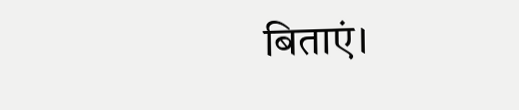बिताएं।